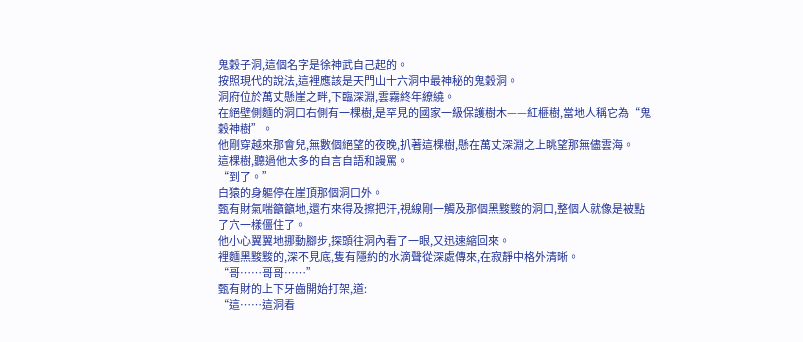鬼穀子洞,這個名字是徐神武自己起的。
按照現代的說法,這裡應該是天門山十六洞中最神秘的鬼穀洞。
洞府位於萬丈懸崖之畔,下臨深淵,雲霧終年繚繞。
在絕壁側麵的洞口右側有一棵樹,是罕見的國家一級保護樹木——紅榧樹,當地人稱它為“鬼穀神樹”。
他剛穿越來那會兒,無數個絕望的夜晚,扒著這棵樹,懸在萬丈深淵之上眺望那無儘雲海。
這棵樹,聽過他太多的自言自語和謾罵。
“到了。”
白猿的身軀停在崖頂那個洞口外。
甄有財氣喘籲籲地,還冇來得及擦把汗,視線剛一觸及那個黑黢黢的洞口,整個人就像是被點了穴一樣僵住了。
他小心翼翼地挪動腳步,探頭往洞內看了一眼,又迅速縮回來。
裡麵黑黢黢的,深不見底,隻有隱約的水滴聲從深處傳來,在寂靜中格外清晰。
“哥……哥哥……”
甄有財的上下牙齒開始打架,道:
“這……這洞看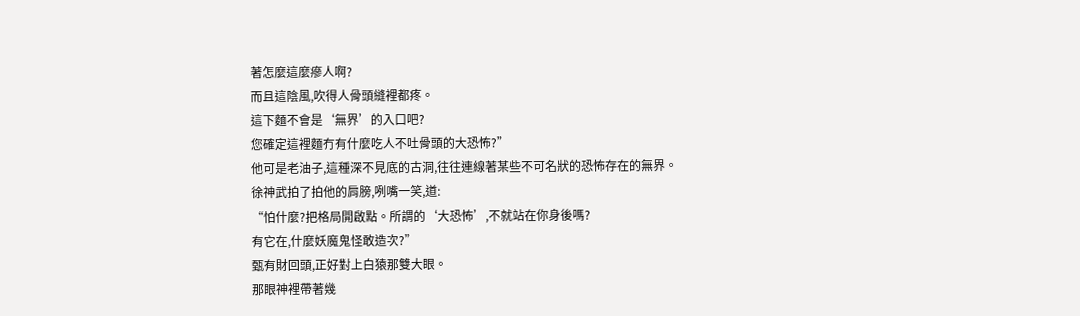著怎麼這麼瘮人啊?
而且這陰風,吹得人骨頭縫裡都疼。
這下麵不會是‘無界’的入口吧?
您確定這裡麵冇有什麼吃人不吐骨頭的大恐怖?”
他可是老油子,這種深不見底的古洞,往往連線著某些不可名狀的恐怖存在的無界。
徐神武拍了拍他的肩膀,咧嘴一笑,道:
“怕什麼?把格局開啟點。所謂的‘大恐怖’,不就站在你身後嗎?
有它在,什麼妖魔鬼怪敢造次?”
甄有財回頭,正好對上白猿那雙大眼。
那眼神裡帶著幾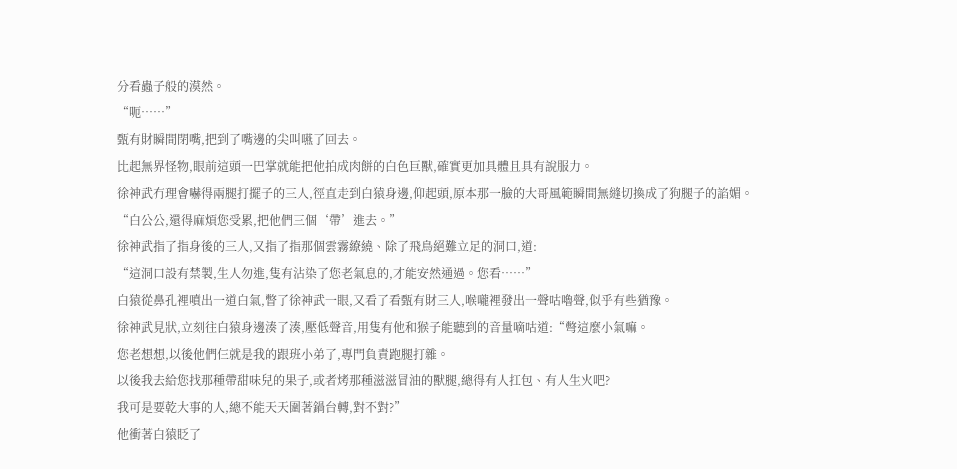分看蟲子般的漠然。
“呃……”
甄有財瞬間閉嘴,把到了嘴邊的尖叫嚥了回去。
比起無界怪物,眼前這頭一巴掌就能把他拍成肉餅的白色巨獸,確實更加具體且具有說服力。
徐神武冇理會嚇得兩腿打擺子的三人,徑直走到白猿身邊,仰起頭,原本那一臉的大哥風範瞬間無縫切換成了狗腿子的諂媚。
“白公公,還得麻煩您受累,把他們三個‘帶’進去。”
徐神武指了指身後的三人,又指了指那個雲霧繚繞、除了飛鳥絕難立足的洞口,道:
“這洞口設有禁製,生人勿進,隻有沾染了您老氣息的,才能安然通過。您看……”
白猿從鼻孔裡噴出一道白氣,瞥了徐神武一眼,又看了看甄有財三人,喉嚨裡發出一聲咕嚕聲,似乎有些猶豫。
徐神武見狀,立刻往白猿身邊湊了湊,壓低聲音,用隻有他和猴子能聽到的音量嘀咕道:“彆這麼小氣嘛。
您老想想,以後他們仨就是我的跟班小弟了,專門負責跑腿打雜。
以後我去給您找那種帶甜味兒的果子,或者烤那種滋滋冒油的獸腿,總得有人扛包、有人生火吧?
我可是要乾大事的人,總不能天天圍著鍋台轉,對不對?”
他衝著白猿眨了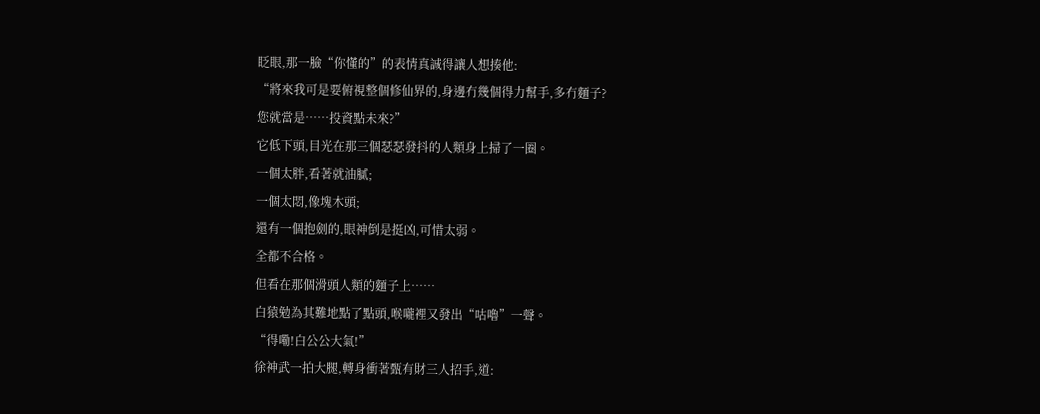眨眼,那一臉“你懂的”的表情真誠得讓人想揍他:
“將來我可是要俯視整個修仙界的,身邊冇幾個得力幫手,多冇麵子?
您就當是……投資點未來?”
它低下頭,目光在那三個瑟瑟發抖的人類身上掃了一圈。
一個太胖,看著就油膩;
一個太悶,像塊木頭;
還有一個抱劍的,眼神倒是挺凶,可惜太弱。
全都不合格。
但看在那個滑頭人類的麵子上……
白猿勉為其難地點了點頭,喉嚨裡又發出“咕嚕”一聲。
“得嘞!白公公大氣!”
徐神武一拍大腿,轉身衝著甄有財三人招手,道: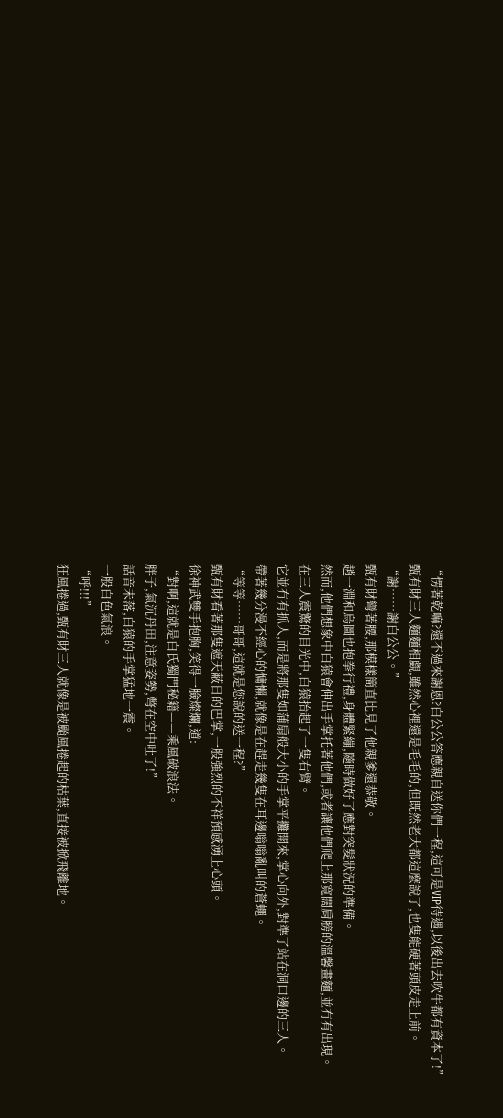“愣著乾嘛?還不過來謝恩?白公公答應親自送你們一程,這可是VIP待遇,以後出去吹牛都有資本了!”
甄有財三人麵麵相覷,雖然心裡還是毛毛的,但既然老大都這麼說了,也隻能硬著頭皮走上前。
“謝……謝白公公。”
甄有財彎著腰,那模樣簡直比見了他親爹還恭敬。
趙一淵和烏圖也抱拳行禮,身體緊繃,隨時做好了應對突髮狀況的準備。
然而,他們想象中白猿會伸出手掌托著他們,或者讓他們爬上那寬闊肩膀的溫馨畫麵,並冇有出現。
在三人震驚的目光中,白猿抬起了一隻右臂。
它並冇有抓人,而是將那隻如蒲扇般大小的手掌平攤開來,掌心向外,對準了站在洞口邊的三人。
帶著幾分漫不經心的慵懶,就像是在趕走幾隻在耳邊嗡嗡亂叫的蒼蠅。
“等等……哥哥,這就是您說的送一程?”
甄有財看著那隻遮天蔽日的巴掌,一股強烈的不祥預感湧上心頭。
徐神武雙手抱胸,笑得一臉燦爛,道:
“對啊,這就是白氏獨門秘籍——乘風破浪法。
胖子,氣沉丹田,注意姿勢,彆在空中吐了!”
話音未落,白猿的手掌猛地一震。
一股白色氣浪。
“呼!!!”
狂風捲過,甄有財三人就像是被颱風捲起的枯葉,直接被掀飛離地。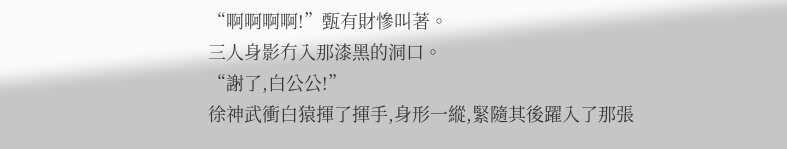“啊啊啊啊!”甄有財慘叫著。
三人身影冇入那漆黑的洞口。
“謝了,白公公!”
徐神武衝白猿揮了揮手,身形一縱,緊隨其後躍入了那張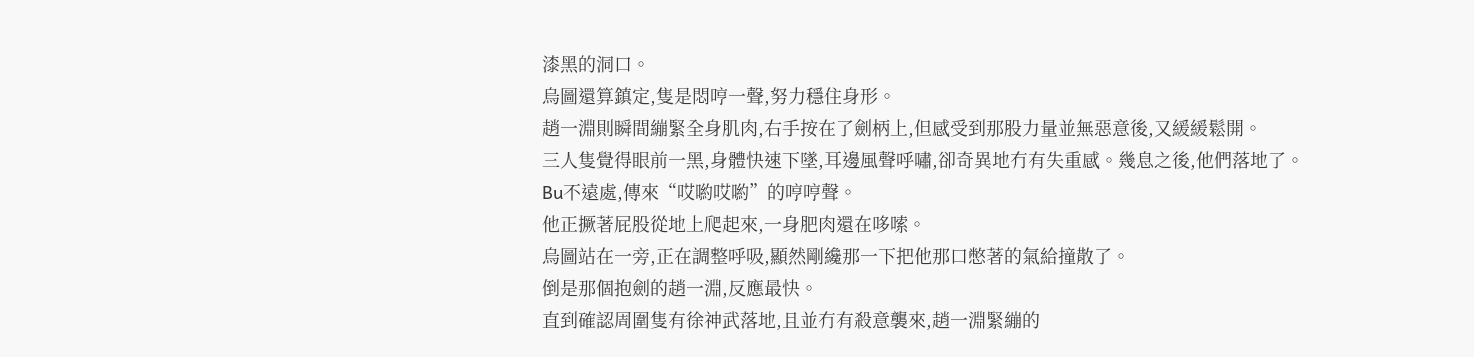漆黑的洞口。
烏圖還算鎮定,隻是悶哼一聲,努力穩住身形。
趙一淵則瞬間繃緊全身肌肉,右手按在了劍柄上,但感受到那股力量並無惡意後,又緩緩鬆開。
三人隻覺得眼前一黑,身體快速下墜,耳邊風聲呼嘯,卻奇異地冇有失重感。幾息之後,他們落地了。
Bu不遠處,傳來“哎喲哎喲”的哼哼聲。
他正撅著屁股從地上爬起來,一身肥肉還在哆嗦。
烏圖站在一旁,正在調整呼吸,顯然剛纔那一下把他那口憋著的氣給撞散了。
倒是那個抱劍的趙一淵,反應最快。
直到確認周圍隻有徐神武落地,且並冇有殺意襲來,趙一淵緊繃的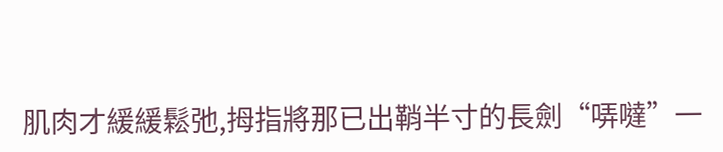肌肉才緩緩鬆弛,拇指將那已出鞘半寸的長劍“哢噠”一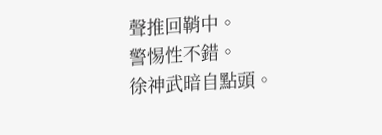聲推回鞘中。
警惕性不錯。
徐神武暗自點頭。